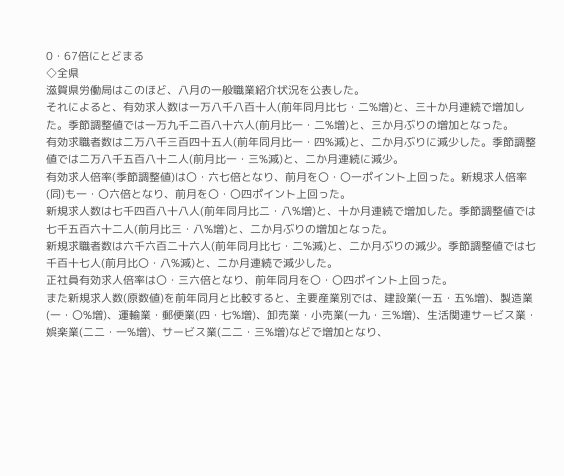0・67倍にとどまる
◇全県
滋賀県労働局はこのほど、八月の一般職業紹介状況を公表した。
それによると、有効求人数は一万八千八百十人(前年同月比七・二%増)と、三十か月連続で増加した。季節調整値では一万九千二百八十六人(前月比一・二%増)と、三か月ぶりの増加となった。
有効求職者数は二万八千三百四十五人(前年同月比一・四%減)と、二か月ぶりに減少した。季節調整値では二万八千五百八十二人(前月比一・三%減)と、二か月連続に減少。
有効求人倍率(季節調整値)は〇・六七倍となり、前月を〇・〇一ポイント上回った。新規求人倍率(同)も一・〇六倍となり、前月を〇・〇四ポイント上回った。
新規求人数は七千四百八十八人(前年同月比二・八%増)と、十か月連続で増加した。季節調整値では七千五百六十二人(前月比三・八%増)と、二か月ぶりの増加となった。
新規求職者数は六千六百二十六人(前年同月比七・二%減)と、二か月ぶりの減少。季節調整値では七千百十七人(前月比〇・八%減)と、二か月連続で減少した。
正社員有効求人倍率は〇・三六倍となり、前年同月を〇・〇四ポイント上回った。
また新規求人数(原数値)を前年同月と比較すると、主要産業別では、建設業(一五・五%増)、製造業(一・〇%増)、運輸業・郵便業(四・七%増)、卸売業・小売業(一九・三%増)、生活関連サービス業・娯楽業(二二・一%増)、サービス業(二二・三%増)などで増加となり、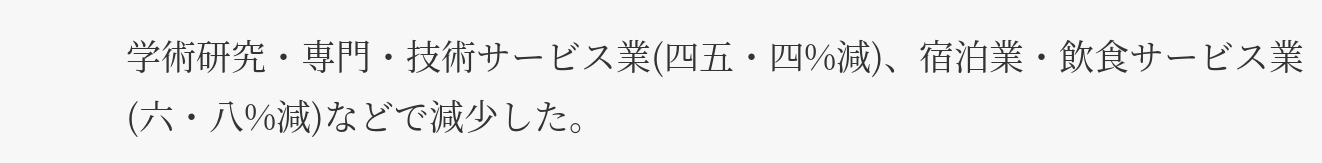学術研究・専門・技術サービス業(四五・四%減)、宿泊業・飲食サービス業(六・八%減)などで減少した。